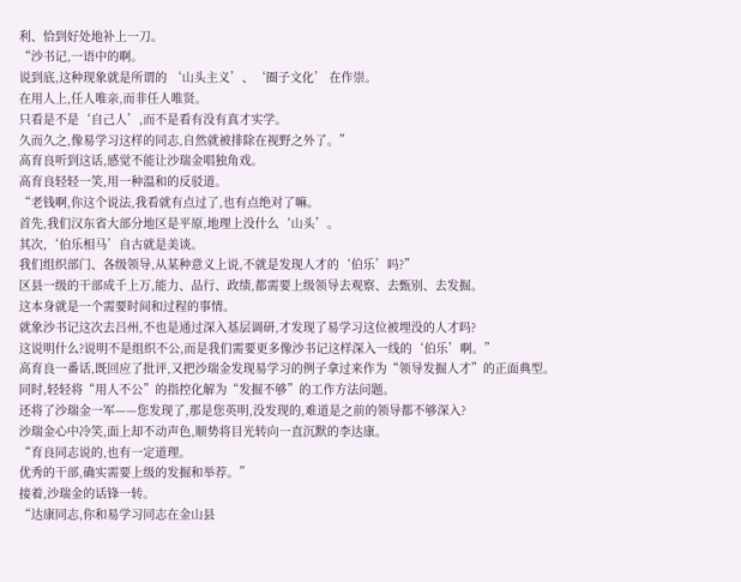利、恰到好处地补上一刀。
“沙书记,一语中的啊。
说到底,这种现象就是所谓的 ‘山头主义’、‘圈子文化’ 在作崇。
在用人上,任人唯亲,而非任人唯贤。
只看是不是‘自己人’,而不是看有没有真才实学。
久而久之,像易学习这样的同志,自然就被排除在视野之外了。”
高育良听到这话,感觉不能让沙瑞金唱独角戏。
高育良轻轻一笑,用一种温和的反驳道。
“老钱啊,你这个说法,我看就有点过了,也有点绝对了嘛。
首先,我们汉东省大部分地区是平原,地理上没什么‘山头’。
其次,‘伯乐相马’自古就是美谈。
我们组织部门、各级领导,从某种意义上说,不就是发现人才的‘伯乐’吗?”
区县一级的干部成千上万,能力、品行、政绩,都需要上级领导去观察、去甄别、去发掘。
这本身就是一个需要时间和过程的事情。
就象沙书记这次去吕州,不也是通过深入基层调研,才发现了易学习这位被埋没的人才吗?
这说明什么?说明不是组织不公,而是我们需要更多像沙书记这样深入一线的‘伯乐’啊。”
高育良一番话,既回应了批评,又把沙瑞金发现易学习的例子拿过来作为“领导发掘人才”的正面典型。
同时,轻轻将“用人不公”的指控化解为“发掘不够”的工作方法问题。
还将了沙瑞金一军——您发现了,那是您英明,没发现的,难道是之前的领导都不够深入?
沙瑞金心中冷笑,面上却不动声色,顺势将目光转向一直沉默的李达康。
“育良同志说的,也有一定道理。
优秀的干部,确实需要上级的发掘和举荐。”
接着,沙瑞金的话锋一转。
“达康同志,你和易学习同志在金山县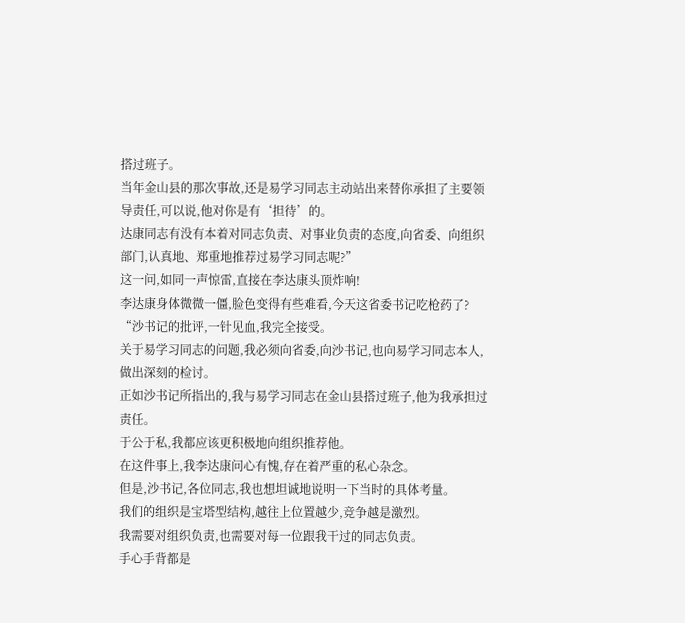搭过班子。
当年金山县的那次事故,还是易学习同志主动站出来替你承担了主要领导责任,可以说,他对你是有‘担待’的。
达康同志有没有本着对同志负责、对事业负责的态度,向省委、向组织部门,认真地、郑重地推荐过易学习同志呢?”
这一问,如同一声惊雷,直接在李达康头顶炸响!
李达康身体微微一僵,脸色变得有些难看,今天这省委书记吃枪药了?
“沙书记的批评,一针见血,我完全接受。
关于易学习同志的问题,我必须向省委,向沙书记,也向易学习同志本人,做出深刻的检讨。
正如沙书记所指出的,我与易学习同志在金山县搭过班子,他为我承担过责任。
于公于私,我都应该更积极地向组织推荐他。
在这件事上,我李达康问心有愧,存在着严重的私心杂念。
但是,沙书记,各位同志,我也想坦诚地说明一下当时的具体考量。
我们的组织是宝塔型结构,越往上位置越少,竞争越是激烈。
我需要对组织负责,也需要对每一位跟我干过的同志负责。
手心手背都是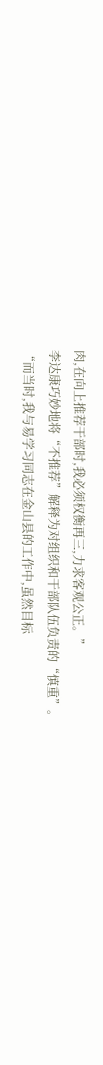肉,在向上推荐干部时,我必须权衡再三,力求客观公正。”
李达康巧妙地将“不推荐”解释为对组织和干部队伍负责的“慎重”。
“而当时,我与易学习同志在金山县的工作中,虽然目标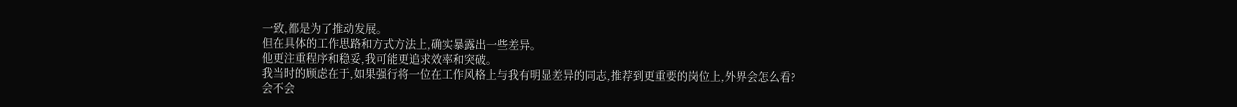一致,都是为了推动发展。
但在具体的工作思路和方式方法上,确实暴露出一些差异。
他更注重程序和稳妥,我可能更追求效率和突破。
我当时的顾虑在于,如果强行将一位在工作风格上与我有明显差异的同志,推荐到更重要的岗位上,外界会怎么看?
会不会